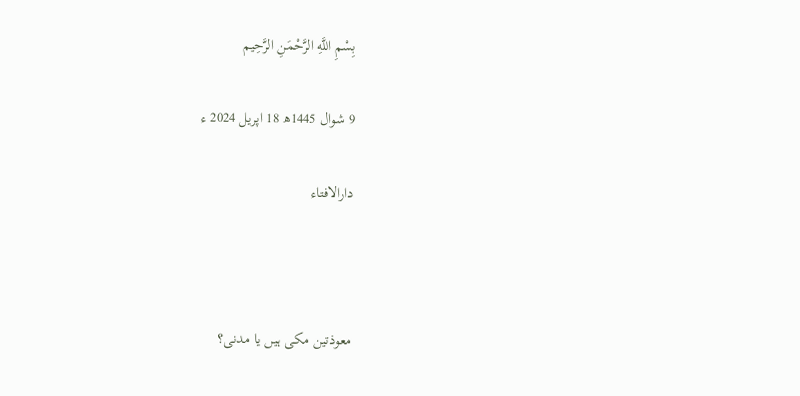بِسْمِ اللَّهِ الرَّحْمَنِ الرَّحِيم

9 شوال 1445ھ 18 اپریل 2024 ء

دارالافتاء



معوذتین مکی ہیں یا مدنی؟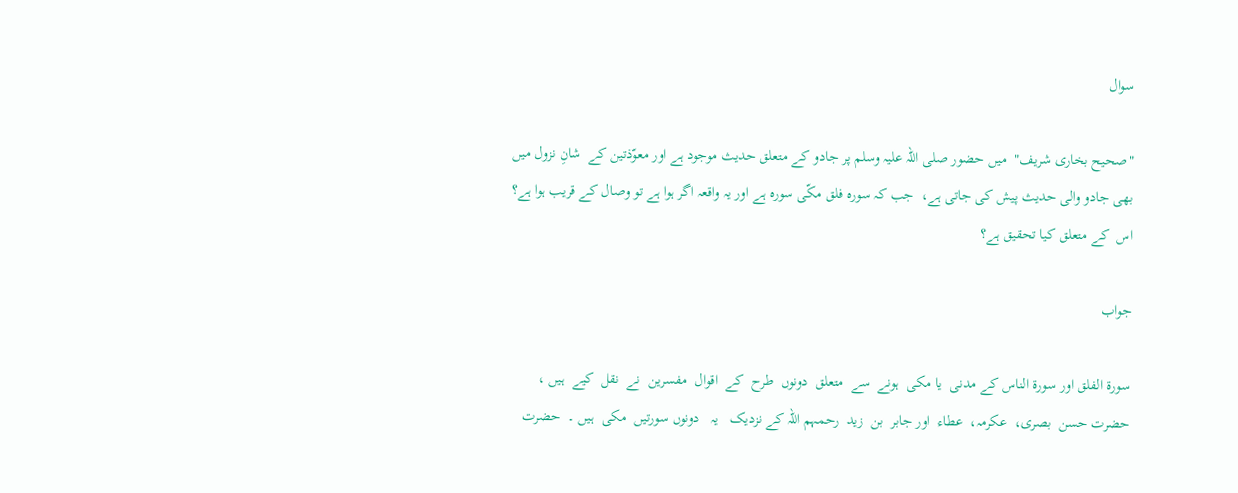سوال

"صحیح بخاری شریف"  میں حضور صلی اللہ علیہ وسلم پر جادو کے متعلق حدیث موجود ہے اور معوّذتین کے  شانِ نزول میں بھی جادو والی حدیث پیش کی جاتی ہے،  جب کہ سورہ فلق مکّی سورہ ہے اور یہ واقعہ اگر ہوا ہے تو وصال کے قریب ہوا ہے؟ اس  کے متعلق کیا تحقیق ہے؟

جواب

سورۃ الفلق اور سورۃ الناس کے مدنی  یا مکی  ہونے  سے  متعلق  دونوں  طرح  کے  اقوال  مفسرین  نے  نقل  کیے  ہیں ،  حضرت حسن  بصری،  عکرمہ،  عطاء  اور جابر  بن  زید  رحمہم اللہ کے نزدیک   یہ   دونوں سورتیں  مکی  ہیں ۔  حضرت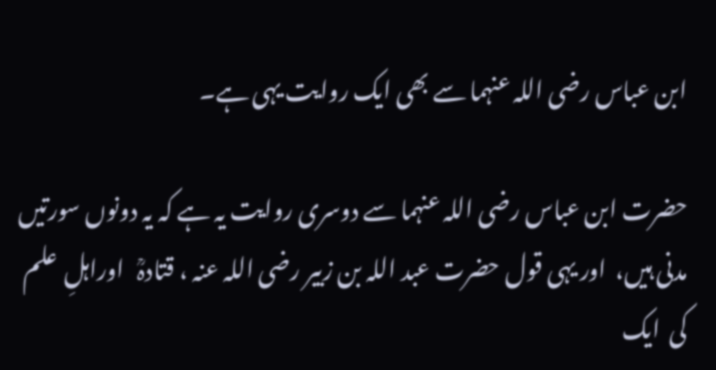ابن عباس رضی اللہ عنہما سے بھی ایک روایت یہی ہے۔

حضرت ابن عباس رضی اللہ عنہما سے دوسری روایت یہ ہے کہ یہ دونوں سورتیں مدنی ہیں،  اور یہی قول حضرت عبد اللہ بن زبیر رضی اللہ عنہ ، قتادہؒ   اوراہلِ  علم کی  ایک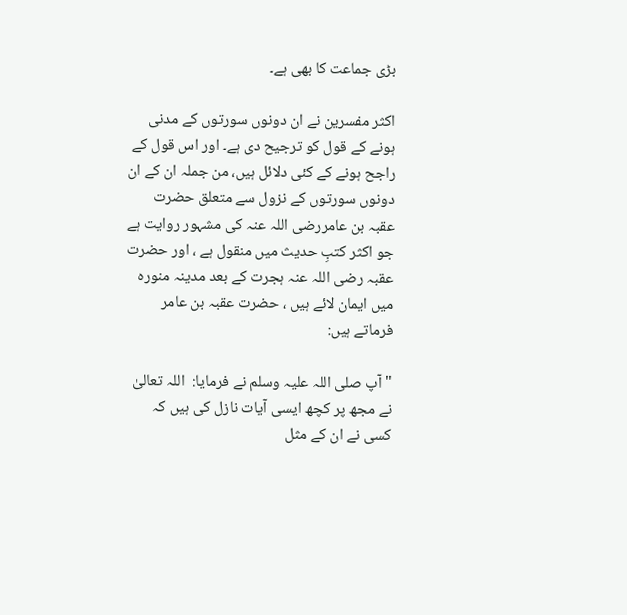بڑی جماعت کا بھی ہے۔

اکثر مفسرین نے ان دونوں سورتوں کے مدنی ہونے کے قول کو ترجیح دی ہے۔ اور اس قول کے راجح ہونے کے کئی دلائل ہیں، من جملہ ان کے ان دونوں سورتوں کے نزول سے متعلق حضرت عقبہ بن عامررضی اللہ عنہ کی مشہور روایت ہے جو اکثر کتبِ حدیث میں منقول ہے ، اور حضرت عقبہ رضی اللہ عنہ ہجرت کے بعد مدینہ منورہ میں ایمان لائے ہیں ، حضرت عقبہ بن عامر فرماتے ہیں:

" آپ صلی اللہ علیہ وسلم نے فرمایا:  اللہ تعالیٰ نے مجھ پر کچھ ایسی آیات نازل کی ہیں کہ کسی نے ان کے مثل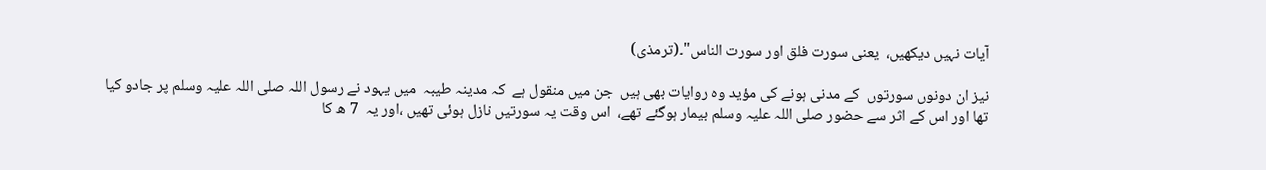آیات نہیں دیکھیں،  یعنی سورت فلق اور سورت الناس"۔(ترمذی)

نیز ان دونوں سورتوں  کے مدنی ہونے کی مؤید وہ روایات بھی ہیں  جن میں منقول ہے  کہ مدینہ طیبہ  میں یہود نے رسول اللہ صلی اللہ علیہ وسلم پر جادو کیا تھا اور اس کے اثر سے حضور صلی اللہ علیہ وسلم بیمار ہوگئے تھے،  اس وقت یہ سورتیں نازل ہوئی تھیں ،اور یہ  7 ھ کا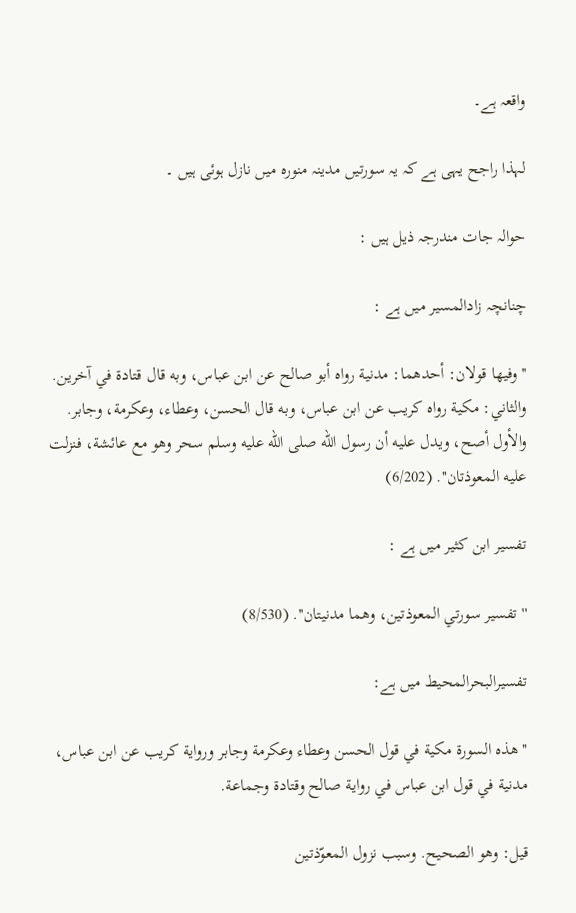واقعہ ہے۔

لہذا راجح یہی ہے کہ یہ سورتیں مدینہ منورہ میں نازل ہوئی ہیں ۔

حوالہ جات مندرجہ ذیل ہیں :

چنانچہ زادالمسیر میں ہے :

''وفيها قولان: أحدهما: مدنية رواه أبو صالح عن ابن عباس، وبه قال قتادة في آخرين. والثاني: مكية رواه كريب عن ابن عباس، وبه قال الحسن، وعطاء، وعكرمة، وجابر. والأول أصح، ويدل عليه أن رسول الله صلى الله عليه وسلم سحر وهو مع عائشة، فنزلت عليه المعوذتان''. (6/202)

تفسیر ابن کثیر میں ہے :

''تفسير سورتي المعوذتين، وهما مدنيتان''. (8/530)

تفسیرالبحرالمحیط میں ہے:

''هذه السورة مكية في قول الحسن وعطاء وعكرمة وجابر ورواية كريب عن ابن عباس، مدنية في قول ابن عباس في رواية صالح وقتادة وجماعة.

قيل: وهو الصحيح. وسبب نزول المعوّذتين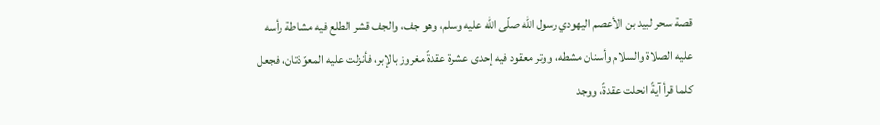قصة سحر لبيد بن الأعصم اليهودي رسول اللّه صلّى اللّه عليه وسلم، وهو جف، والجف قشر الطلع فيه مشاطة رأسه عليه الصلاة والسلام وأسنان مشطه، ووتر معقود فيه إحدى عشرة عقدةً مغروز بالإبر، فأنزلت عليه المعوّذتان، فجعل كلما قرأ آيةً انحلت عقدةً، ووجد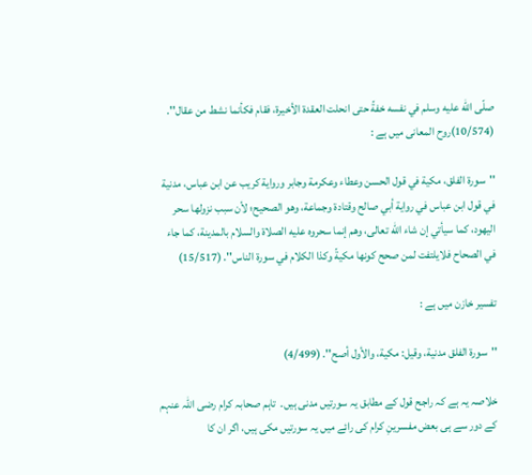صلّى اللّه عليه وسلم في نفسه خفةً حتى انحلت العقدة الأخيرة، فقام فكأنما نشط من عقال''. (10/574)روح المعانی میں ہے :

''سورة الفلق، مكية في قول الحسن وعطاء وعكرمة وجابر ورواية كريب عن ابن عباس، مدنية في قول ابن عباس في رواية أبي صالح وقتادة وجماعة، وهو الصحيح؛ لأن سبب نزولها سحر اليهود، كما سيأتي إن شاء اللّه تعالى، وهم إنما سحروه عليه الصلاة والسلام بالمدينة، كما جاء في الصحاح فلايلتفت لمن صحح كونها مكيةً وكذا الكلام في سورة الناس''. (15/517)

تفسیر خازن میں ہے :

''سورة الفلق مدنية، وقيل: مكية، والأول أصح''. (4/499)

خلاصہ یہ ہے کہ راجح قول کے مطابق یہ سورتیں مدنی ہیں۔  تاہم صحابہ کرام رضی اللہ عنہم کے دور سے ہی بعض مفسرینِ کرام کی رائے میں یہ سورتیں مکی ہیں، اگر ان کا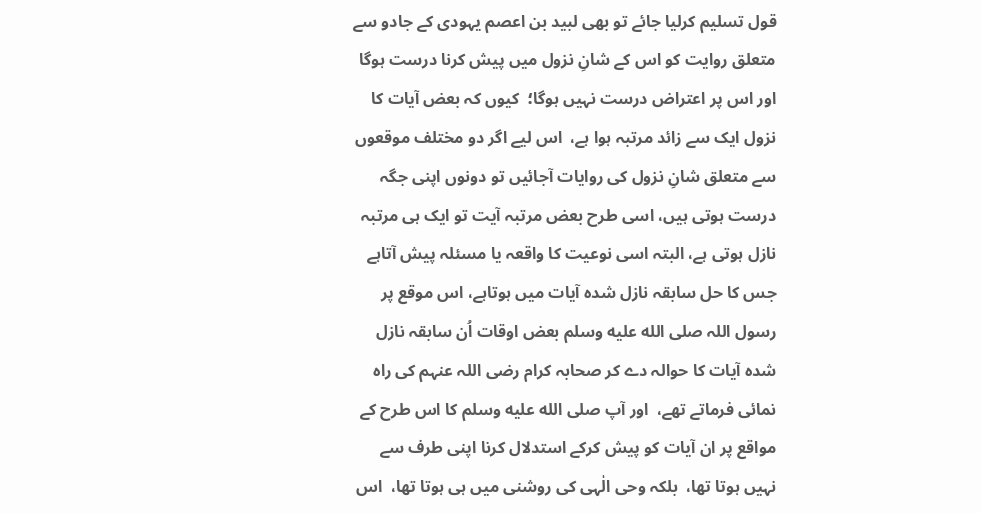قول تسلیم کرلیا جائے تو بھی لبید بن اعصم یہودی کے جادو سے متعلق روایت کو اس کے شانِ نزول میں پیش کرنا درست ہوگا اور اس پر اعتراض درست نہیں ہوگا؛  کیوں کہ بعض آیات کا نزول ایک سے زائد مرتبہ ہوا ہے،  اس لیے اگر دو مختلف موقعوں سے متعلق شانِ نزول کی روایات آجائیں تو دونوں اپنی جگہ درست ہوتی ہیں، اسی طرح بعض مرتبہ آیت تو ایک ہی مرتبہ نازل ہوتی ہے، البتہ اسی نوعیت کا واقعہ یا مسئلہ پیش آتاہے جس کا حل سابقہ نازل شدہ آیات میں ہوتاہے، اس موقع پر رسول اللہ صلى الله عليه وسلم بعض اوقات اُن سابقہ نازل شدہ آیات کا حوالہ دے کر صحابہ کرام رضی اللہ عنہم کی راہ نمائی فرماتے تھے،  اور آپ صلى الله عليه وسلم کا اس طرح کے مواقع پر ان آیات کو پیش کرکے استدلال کرنا اپنی طرف سے نہیں ہوتا تھا،  بلکہ وحی الٰہی کی روشنی میں ہی ہوتا تھا،  اس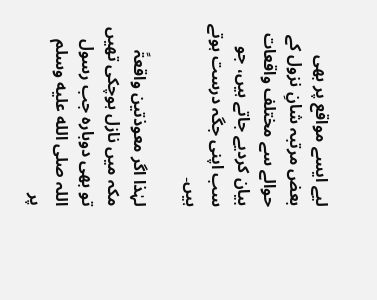لیے ایسے مواقع پر بھی بعض مرتبہ شانِ نزول کے حوالے سے مختلف واقعات بیان کردیے جاتے ہیں، جو سب اپنی جگہ درست ہوتے ہیں۔

لہٰذا اگر معوذتین واقعۃً مکہ میں نازل ہوچکی تھیں تو بھی دوبارہ جب رسول اللہ صلى الله عليه وسلم پر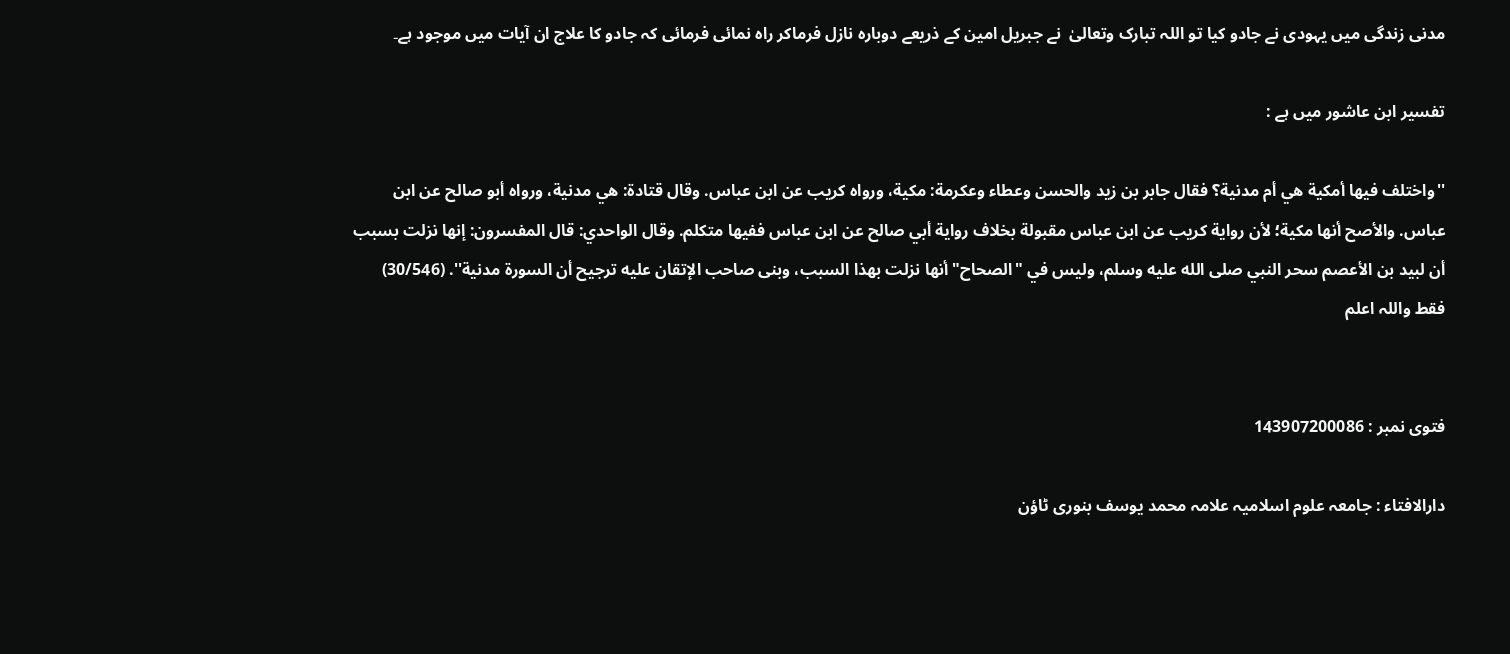مدنی زندگی میں یہودی نے جادو کیا تو اللہ تبارک وتعالیٰ  نے جبریل امین کے ذریعے دوبارہ نازل فرماکر راہ نمائی فرمائی کہ جادو کا علاج ان آیات میں موجود ہے۔

تفسیر ابن عاشور میں ہے :

''واختلف فيها أمكية هي أم مدنية؟ فقال جابر بن زيد والحسن وعطاء وعكرمة: مكية، ورواه كريب عن ابن عباس. وقال قتادة: هي مدنية، ورواه أبو صالح عن ابن عباس. والأصح أنها مكية؛ لأن رواية كريب عن ابن عباس مقبولة بخلاف رواية أبي صالح عن ابن عباس ففيها متكلم. وقال الواحدي: قال المفسرون: إنها نزلت بسبب أن لبيد بن الأعصم سحر النبي صلى الله عليه وسلم، وليس في "الصحاح" أنها نزلت بهذا السبب، وبنى صاحب الإتقان عليه ترجيح أن السورة مدنية''. (30/546) فقط واللہ اعلم


فتوی نمبر : 143907200086

دارالافتاء : جامعہ علوم اسلامیہ علامہ محمد یوسف بنوری ٹاؤن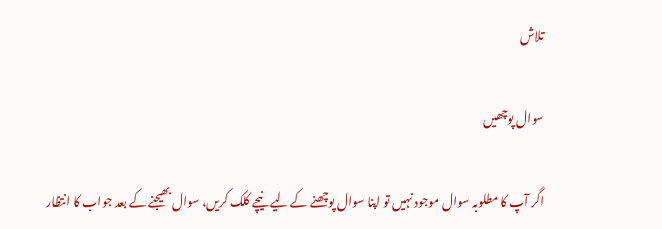تلاش

سوال پوچھیں

اگر آپ کا مطلوبہ سوال موجود نہیں تو اپنا سوال پوچھنے کے لیے نیچے کلک کریں، سوال بھیجنے کے بعد جواب کا انتظار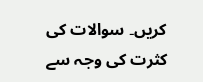کریں۔ سوالات کی کثرت کی وجہ سے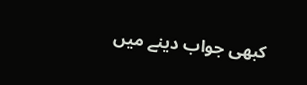کبھی جواب دینے میں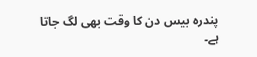پندرہ بیس دن کا وقت بھی لگ جاتا ہے۔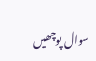سوال پوچھیں